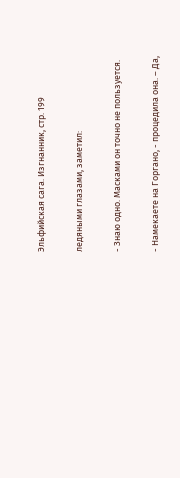Эльфийская сага. Изгнанник, стр. 199

ледяными глазами, заметил:

- Знаю одно. Масками он точно не пользуется.

- Намекаете на Горгано, - процедила она. – Да,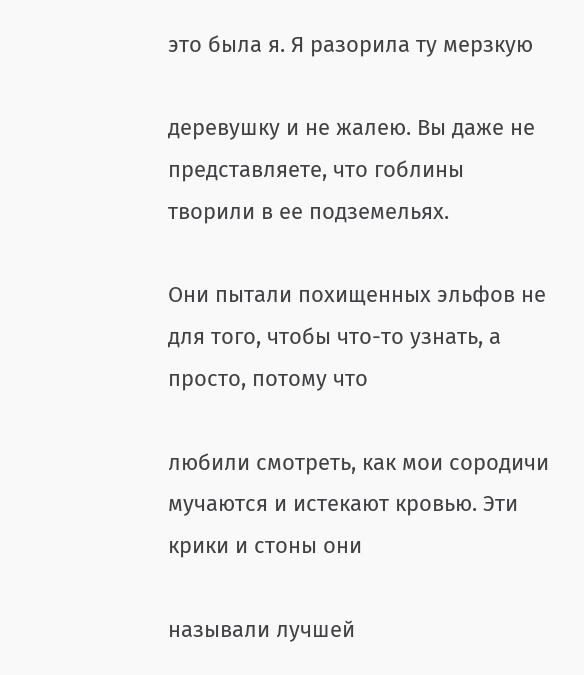это была я. Я разорила ту мерзкую

деревушку и не жалею. Вы даже не представляете, что гоблины творили в ее подземельях.

Они пытали похищенных эльфов не для того, чтобы что-то узнать, а просто, потому что

любили смотреть, как мои сородичи мучаются и истекают кровью. Эти крики и стоны они

называли лучшей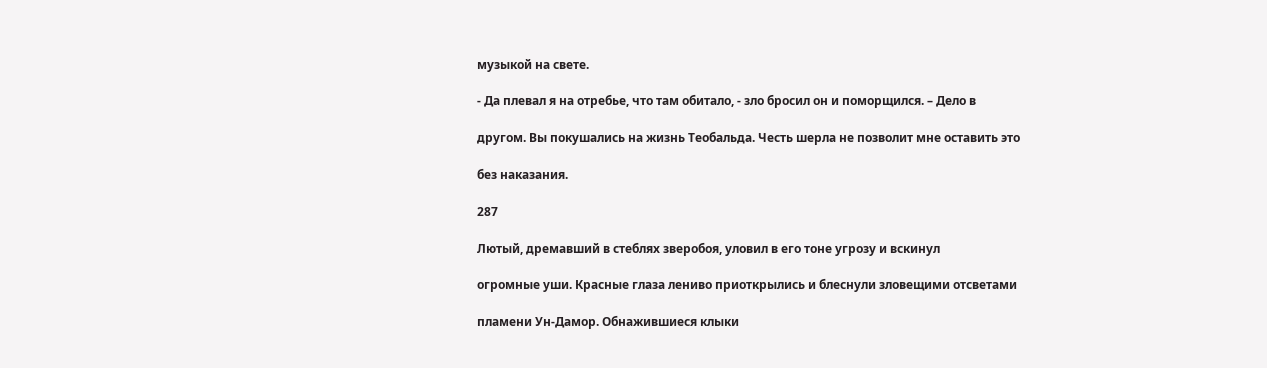музыкой на свете.

- Да плевал я на отребье, что там обитало, - зло бросил он и поморщился. – Дело в

другом. Вы покушались на жизнь Теобальда. Честь шерла не позволит мне оставить это

без наказания.

287

Лютый, дремавший в стеблях зверобоя, уловил в его тоне угрозу и вскинул

огромные уши. Красные глаза лениво приоткрылись и блеснули зловещими отсветами

пламени Ун-Дамор. Обнажившиеся клыки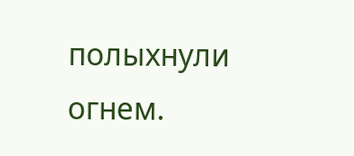полыхнули огнем.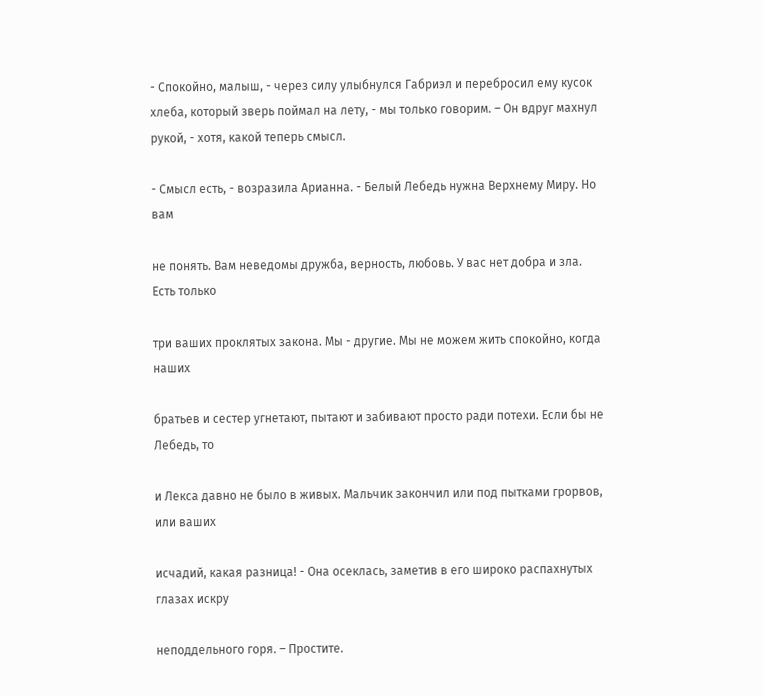- Спокойно, малыш, - через силу улыбнулся Габриэл и перебросил ему кусок хлеба, который зверь поймал на лету, - мы только говорим. – Он вдруг махнул рукой, - хотя, какой теперь смысл.

- Смысл есть, - возразила Арианна. - Белый Лебедь нужна Верхнему Миру. Но вам

не понять. Вам неведомы дружба, верность, любовь. У вас нет добра и зла. Есть только

три ваших проклятых закона. Мы - другие. Мы не можем жить спокойно, когда наших

братьев и сестер угнетают, пытают и забивают просто ради потехи. Если бы не Лебедь, то

и Лекса давно не было в живых. Мальчик закончил или под пытками грорвов, или ваших

исчадий, какая разница! - Она осеклась, заметив в его широко распахнутых глазах искру

неподдельного горя. – Простите.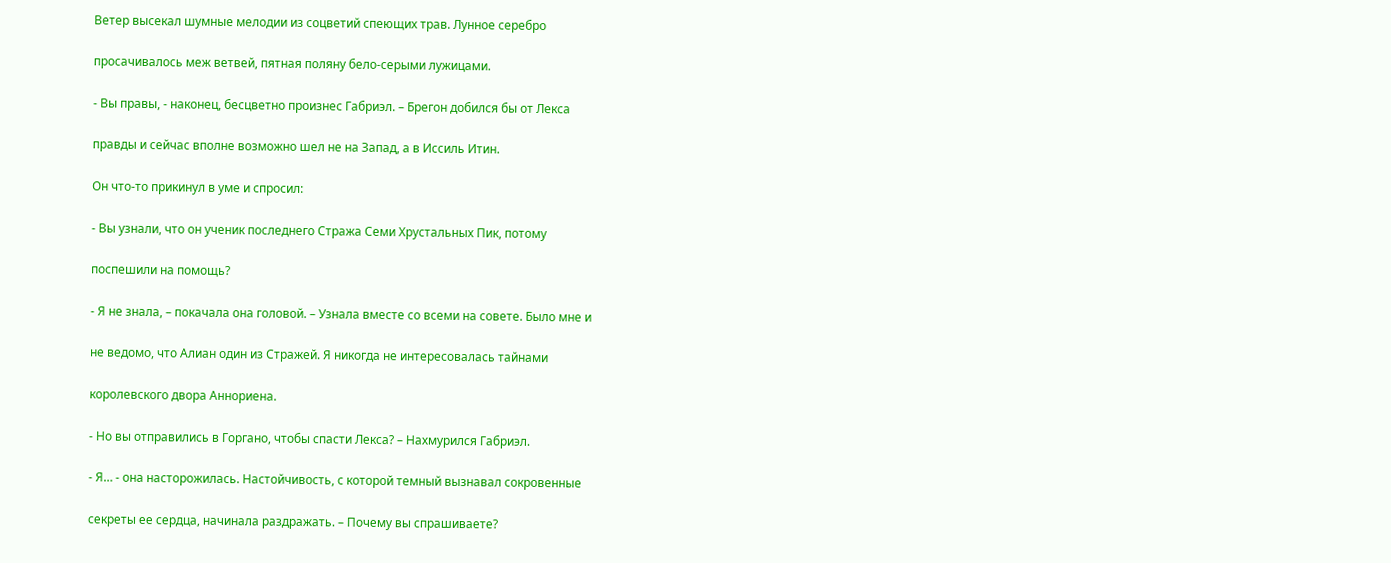Ветер высекал шумные мелодии из соцветий спеющих трав. Лунное серебро

просачивалось меж ветвей, пятная поляну бело-серыми лужицами.

- Вы правы, - наконец, бесцветно произнес Габриэл. – Брегон добился бы от Лекса

правды и сейчас вполне возможно шел не на Запад, а в Иссиль Итин.

Он что-то прикинул в уме и спросил:

- Вы узнали, что он ученик последнего Стража Семи Хрустальных Пик, потому

поспешили на помощь?

- Я не знала, – покачала она головой. – Узнала вместе со всеми на совете. Было мне и

не ведомо, что Алиан один из Стражей. Я никогда не интересовалась тайнами

королевского двора Аннориена.

- Но вы отправились в Горгано, чтобы спасти Лекса? – Нахмурился Габриэл.

- Я… - она насторожилась. Настойчивость, с которой темный вызнавал сокровенные

секреты ее сердца, начинала раздражать. – Почему вы спрашиваете?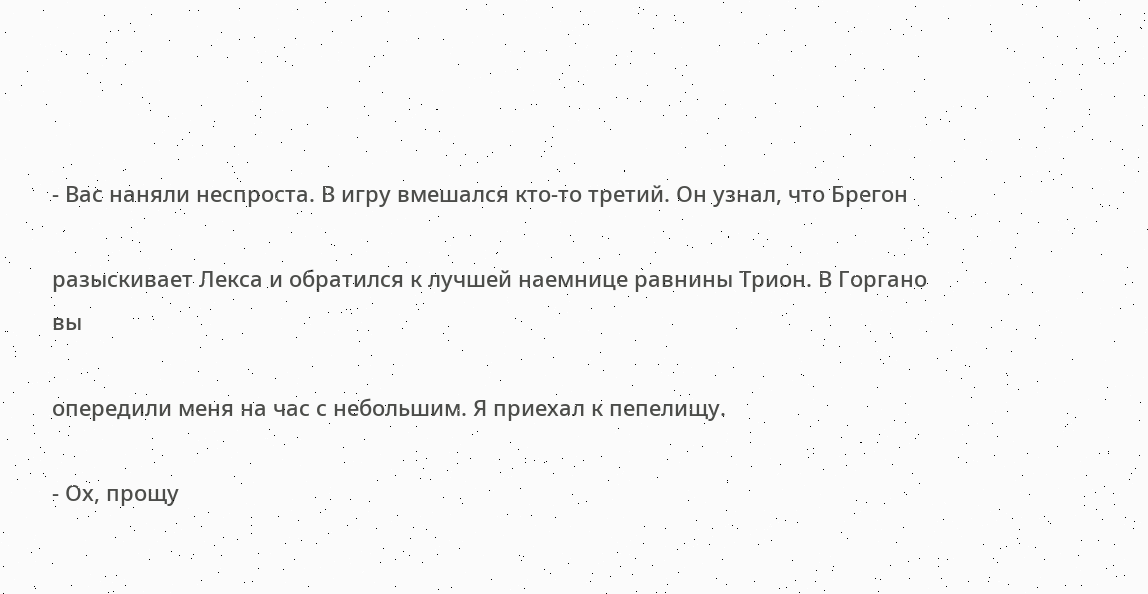- Вас наняли неспроста. В игру вмешался кто-то третий. Он узнал, что Брегон

разыскивает Лекса и обратился к лучшей наемнице равнины Трион. В Горгано вы

опередили меня на час с небольшим. Я приехал к пепелищу.

- Ох, прощу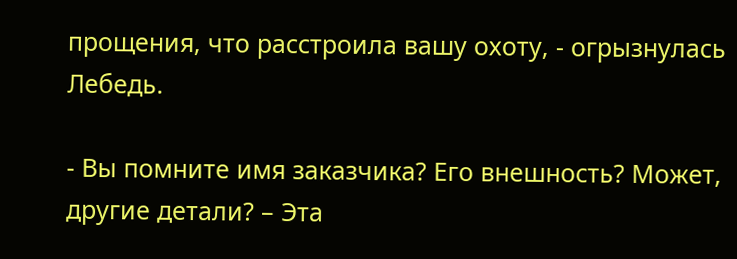прощения, что расстроила вашу охоту, - огрызнулась Лебедь.

- Вы помните имя заказчика? Его внешность? Может, другие детали? – Эта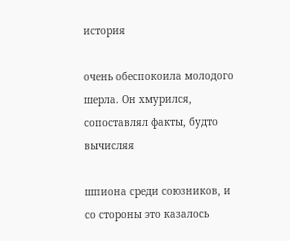история

очень обеспокоила молодого шерла. Он хмурился, сопоставлял факты, будто вычисляя

шпиона среди союзников, и со стороны это казалось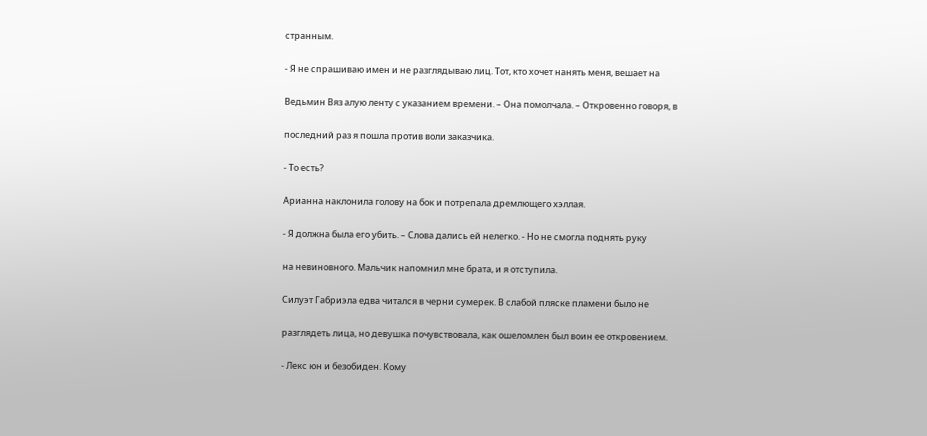странным.

- Я не спрашиваю имен и не разглядываю лиц. Тот, кто хочет нанять меня, вешает на

Ведьмин Вяз алую ленту с указанием времени. – Она помолчала. – Откровенно говоря, в

последний раз я пошла против воли заказчика.

- То есть?

Арианна наклонила голову на бок и потрепала дремлющего хэллая.

- Я должна была его убить. – Слова дались ей нелегко. - Но не смогла поднять руку

на невиновного. Мальчик напомнил мне брата, и я отступила.

Силуэт Габриэла едва читался в черни сумерек. В слабой пляске пламени было не

разглядеть лица, но девушка почувствовала, как ошеломлен был воин ее откровением.

- Лекс юн и безобиден. Кому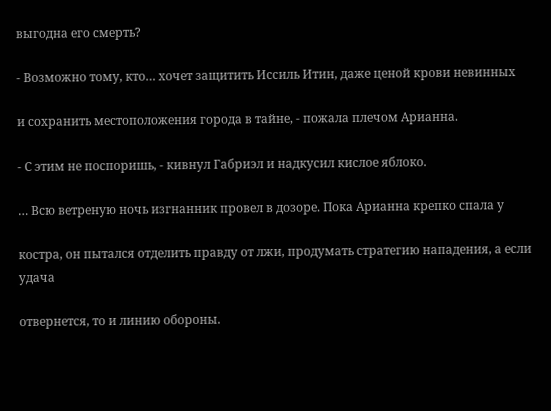выгодна его смерть?

- Возможно тому, кто… хочет защитить Иссиль Итин, даже ценой крови невинных

и сохранить местоположения города в тайне, - пожала плечом Арианна.

- С этим не поспоришь, - кивнул Габриэл и надкусил кислое яблоко.

… Всю ветреную ночь изгнанник провел в дозоре. Пока Арианна крепко спала у

костра, он пытался отделить правду от лжи, продумать стратегию нападения, а если удача

отвернется, то и линию обороны.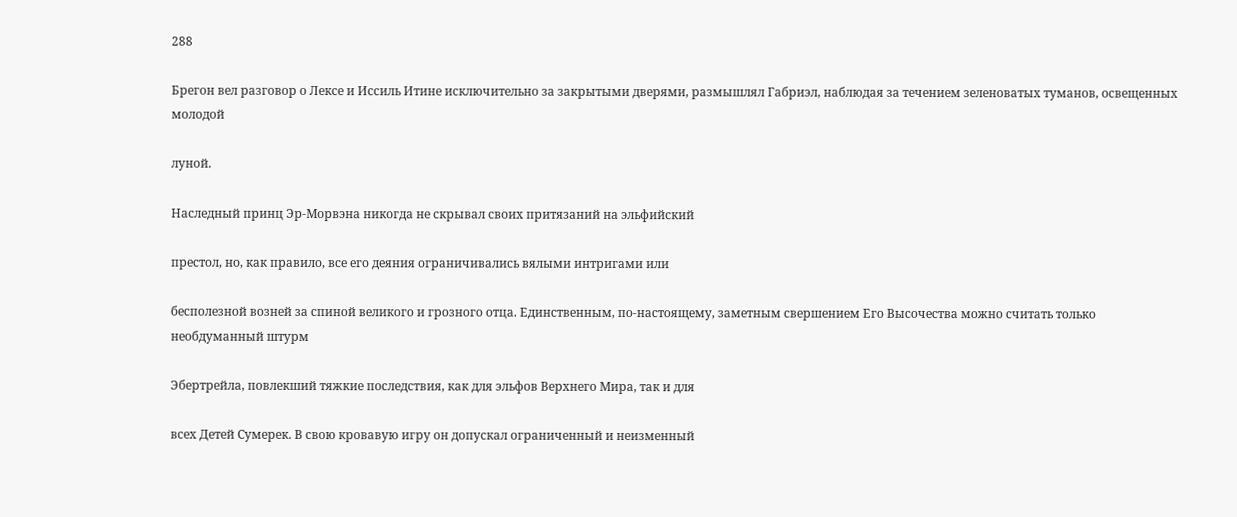288

Брегон вел разговор о Лексе и Иссиль Итине исключительно за закрытыми дверями, размышлял Габриэл, наблюдая за течением зеленоватых туманов, освещенных молодой

луной.

Наследный принц Эр-Морвэна никогда не скрывал своих притязаний на эльфийский

престол, но, как правило, все его деяния ограничивались вялыми интригами или

бесполезной возней за спиной великого и грозного отца. Единственным, по-настоящему, заметным свершением Его Высочества можно считать только необдуманный штурм

Эбертрейла, повлекший тяжкие последствия, как для эльфов Верхнего Мира, так и для

всех Детей Сумерек. В свою кровавую игру он допускал ограниченный и неизменный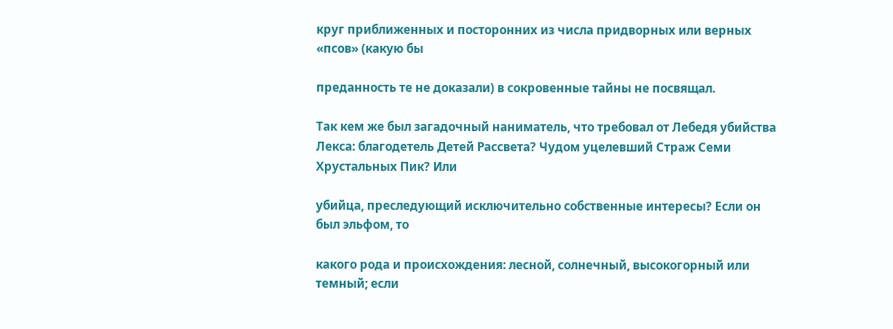круг приближенных и посторонних из числа придворных или верных «псов» (какую бы

преданность те не доказали) в сокровенные тайны не посвящал.

Так кем же был загадочный наниматель, что требовал от Лебедя убийства Лекса: благодетель Детей Рассвета? Чудом уцелевший Страж Семи Хрустальных Пик? Или

убийца, преследующий исключительно собственные интересы? Если он был эльфом, то

какого рода и происхождения: лесной, солнечный, высокогорный или темный; если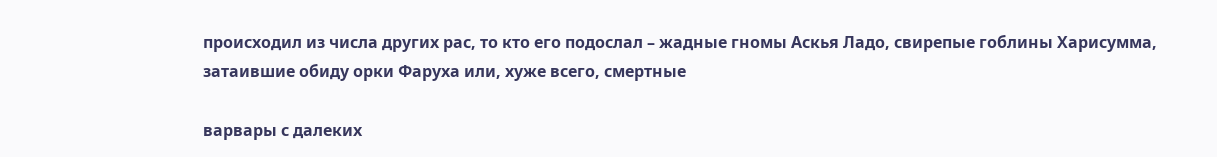происходил из числа других рас, то кто его подослал – жадные гномы Аскья Ладо, свирепые гоблины Харисумма, затаившие обиду орки Фаруха или, хуже всего, смертные

варвары с далеких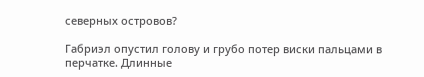северных островов?

Габриэл опустил голову и грубо потер виски пальцами в перчатке. Длинные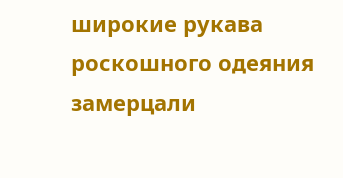широкие рукава роскошного одеяния замерцали